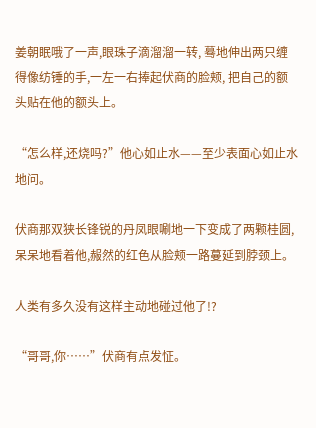姜朝眠哦了一声,眼珠子滴溜溜一转, 蓦地伸出两只缠得像纺锤的手,一左一右捧起伏商的脸颊, 把自己的额头贴在他的额头上。

“怎么样,还烧吗?”他心如止水——至少表面心如止水地问。

伏商那双狭长锋锐的丹凤眼唰地一下变成了两颗桂圆, 呆呆地看着他,赧然的红色从脸颊一路蔓延到脖颈上。

人类有多久没有这样主动地碰过他了!?

“哥哥,你……”伏商有点发怔。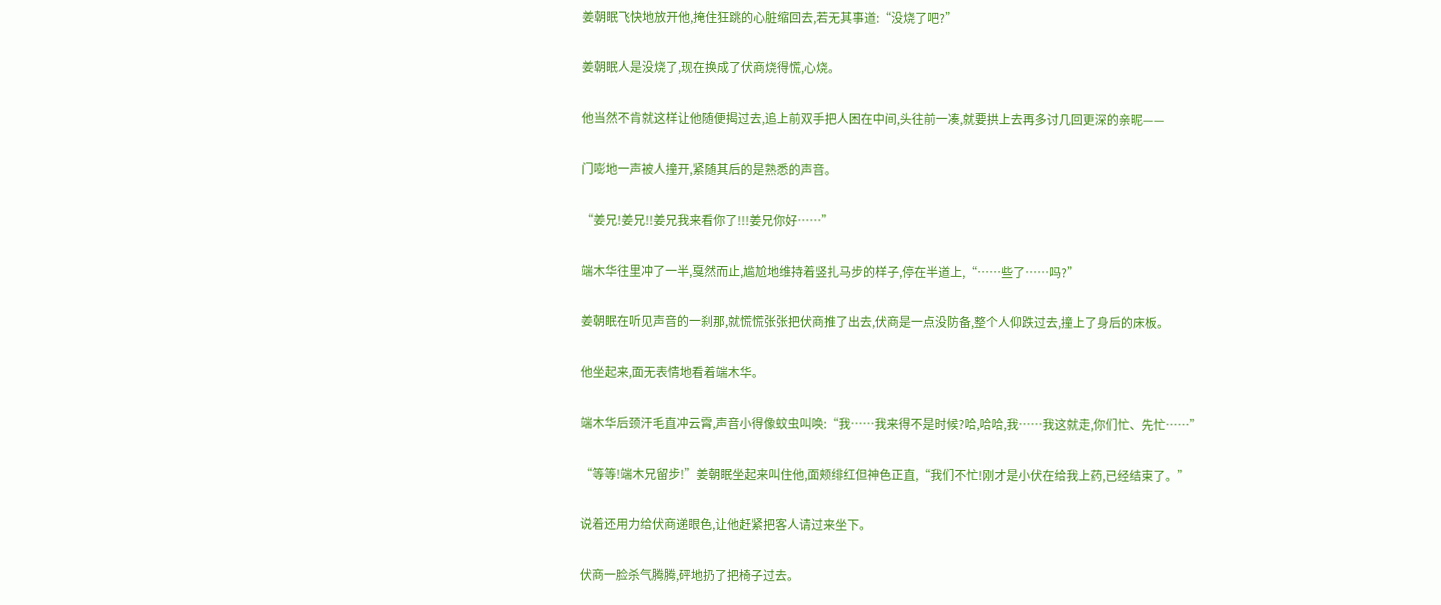姜朝眠飞快地放开他,掩住狂跳的心脏缩回去,若无其事道:“没烧了吧?”

姜朝眠人是没烧了,现在换成了伏商烧得慌,心烧。

他当然不肯就这样让他随便揭过去,追上前双手把人困在中间,头往前一凑,就要拱上去再多讨几回更深的亲昵——

门嘭地一声被人撞开,紧随其后的是熟悉的声音。

“姜兄!姜兄!!姜兄我来看你了!!!姜兄你好……”

端木华往里冲了一半,戛然而止,尴尬地维持着竖扎马步的样子,停在半道上,“……些了……吗?”

姜朝眠在听见声音的一刹那,就慌慌张张把伏商推了出去,伏商是一点没防备,整个人仰跌过去,撞上了身后的床板。

他坐起来,面无表情地看着端木华。

端木华后颈汗毛直冲云霄,声音小得像蚊虫叫唤:“我……我来得不是时候?哈,哈哈,我……我这就走,你们忙、先忙……”

“等等!端木兄留步!”姜朝眠坐起来叫住他,面颊绯红但神色正直,“我们不忙!刚才是小伏在给我上药,已经结束了。”

说着还用力给伏商递眼色,让他赶紧把客人请过来坐下。

伏商一脸杀气腾腾,砰地扔了把椅子过去。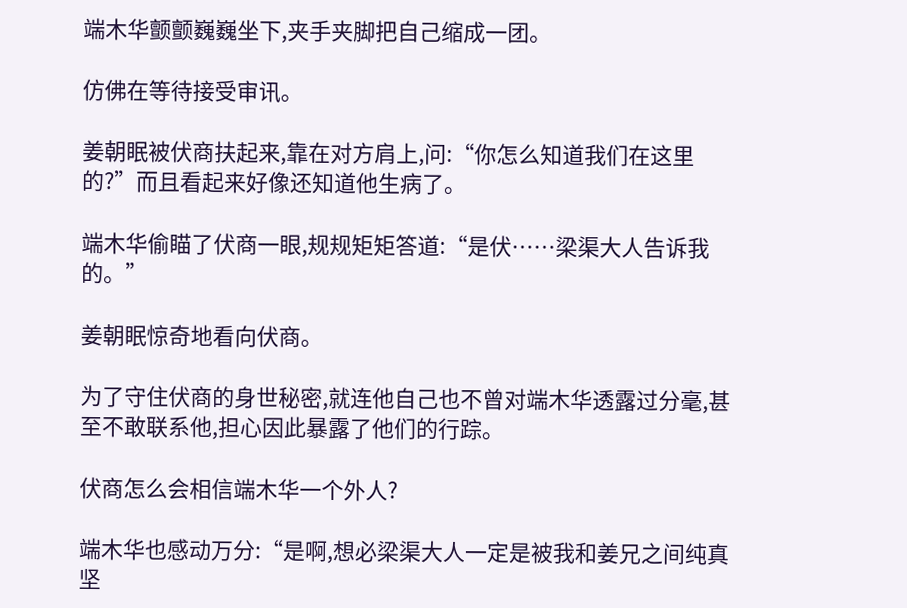端木华颤颤巍巍坐下,夹手夹脚把自己缩成一团。

仿佛在等待接受审讯。

姜朝眠被伏商扶起来,靠在对方肩上,问:“你怎么知道我们在这里的?”而且看起来好像还知道他生病了。

端木华偷瞄了伏商一眼,规规矩矩答道:“是伏……梁渠大人告诉我的。”

姜朝眠惊奇地看向伏商。

为了守住伏商的身世秘密,就连他自己也不曾对端木华透露过分毫,甚至不敢联系他,担心因此暴露了他们的行踪。

伏商怎么会相信端木华一个外人?

端木华也感动万分:“是啊,想必梁渠大人一定是被我和姜兄之间纯真坚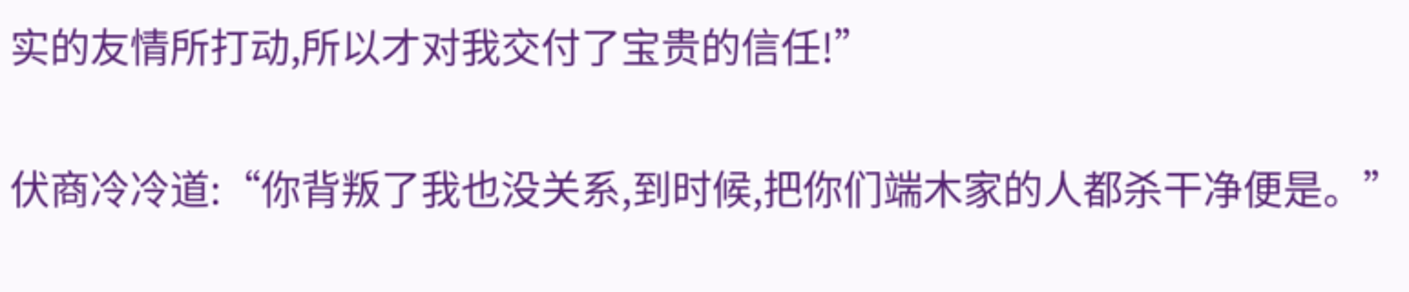实的友情所打动,所以才对我交付了宝贵的信任!”

伏商冷冷道:“你背叛了我也没关系,到时候,把你们端木家的人都杀干净便是。”